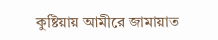কুষ্টিয়ায় আমীরে জামায়াত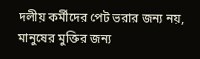দলীয় কর্মীদের পেট ভরার জন্য নয়, মানুষের মুক্তির জন্য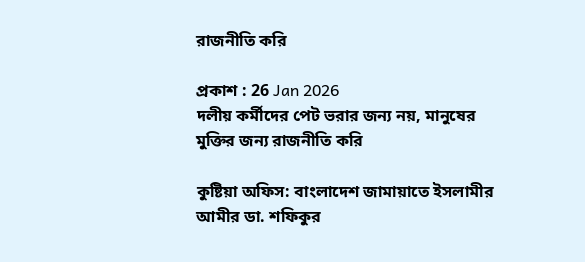রাজনীতি করি

প্রকাশ : 26 Jan 2026
দলীয় কর্মীদের পেট ভরার জন্য নয়, মানুষের মুক্তির জন্য রাজনীতি করি

কুষ্টিয়া অফিস: বাংলাদেশ জামায়াতে ইসলামীর আমীর ডা. শফিকুর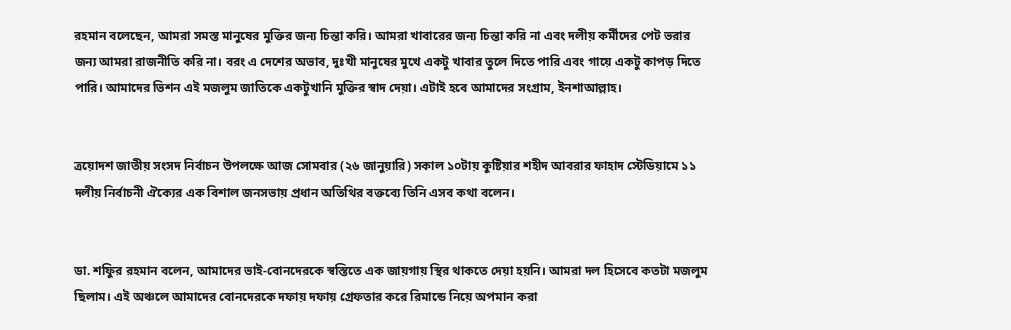রহমান বলেছেন, আমরা সমস্ত মানুষের মুক্তির জন্য চিন্তা করি। আমরা খাবারের জন্য চিন্তা করি না এবং দলীয় কর্মীদের পেট ভরার জন্য আমরা রাজনীতি করি না। বরং এ দেশের অভাব, দুঃখী মানুষের মুখে একটু খাবার তুলে দিতে পারি এবং গায়ে একটু কাপড় দিতে পারি। আমাদের ভিশন এই মজলুম জাতিকে একটুখানি মুক্তির স্বাদ দেয়া। এটাই হবে আমাদের সংগ্রাম, ইনশাআল্লাহ।


ত্রয়োদশ জাতীয় সংসদ নির্বাচন উপলক্ষে আজ সোমবার (২৬ জানুয়ারি) সকাল ১০টায় কুষ্টিয়ার শহীদ আবরার ফাহাদ স্টেডিয়ামে ১১ দলীয় নির্বাচনী ঐক্যের এক বিশাল জনসভায় প্রধান অতিথির বক্তব্যে তিনি এসব কথা বলেন।


ডা. শফিুর রহমান বলেন, আমাদের ভাই-বোনদেরকে স্বস্তিতে এক জায়গায় স্থির থাকতে দেয়া হয়নি। আমরা দল হিসেবে কতটা মজলুম ছিলাম। এই অঞ্চলে আমাদের বোনদেরকে দফায় দফায় গ্রেফতার করে রিমান্ডে নিয়ে অপমান করা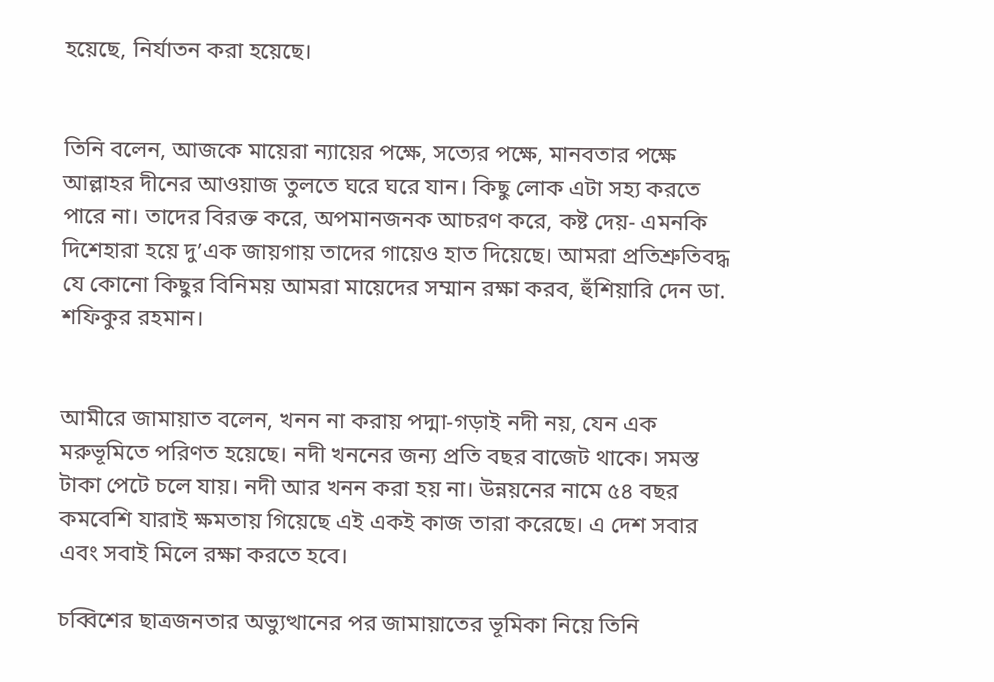হয়েছে, নির্যাতন করা হয়েছে।


তিনি বলেন, আজকে মায়েরা ন্যায়ের পক্ষে, সত্যের পক্ষে, মানবতার পক্ষে আল্লাহর দীনের আওয়াজ তুলতে ঘরে ঘরে যান। কিছু লোক এটা সহ্য করতে পারে না। তাদের বিরক্ত করে, অপমানজনক আচরণ করে, কষ্ট দেয়- এমনকি দিশেহারা হয়ে দু’এক জায়গায় তাদের গায়েও হাত দিয়েছে। আমরা প্রতিশ্রুতিবদ্ধ যে কোনো কিছুর বিনিময় আমরা মায়েদের সম্মান রক্ষা করব, হুঁশিয়ারি দেন ডা. শফিকুর রহমান।


আমীরে জামায়াত বলেন, খনন না করায় পদ্মা-গড়াই নদী নয়, যেন এক মরুভূমিতে পরিণত হয়েছে। নদী খননের জন্য প্রতি বছর বাজেট থাকে। সমস্ত টাকা পেটে চলে যায়। নদী আর খনন করা হয় না। উন্নয়নের নামে ৫৪ বছর কমবেশি যারাই ক্ষমতায় গিয়েছে এই একই কাজ তারা করেছে। এ দেশ সবার এবং সবাই মিলে রক্ষা করতে হবে।

চব্বিশের ছাত্রজনতার অভ্যুত্থানের পর জামায়াতের ভূমিকা নিয়ে তিনি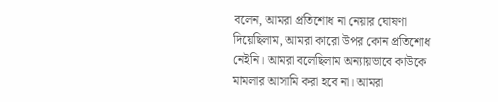বলেন, আমরা প্রতিশোধ না নেয়ার ঘোষণা দিয়েছিলাম, আমরা কারো উপর কোন প্রতিশোধ নেইনি। আমরা বলেছিলাম অন্যায়ভাবে কাউকে মামলার আসামি করা হবে না। আমরা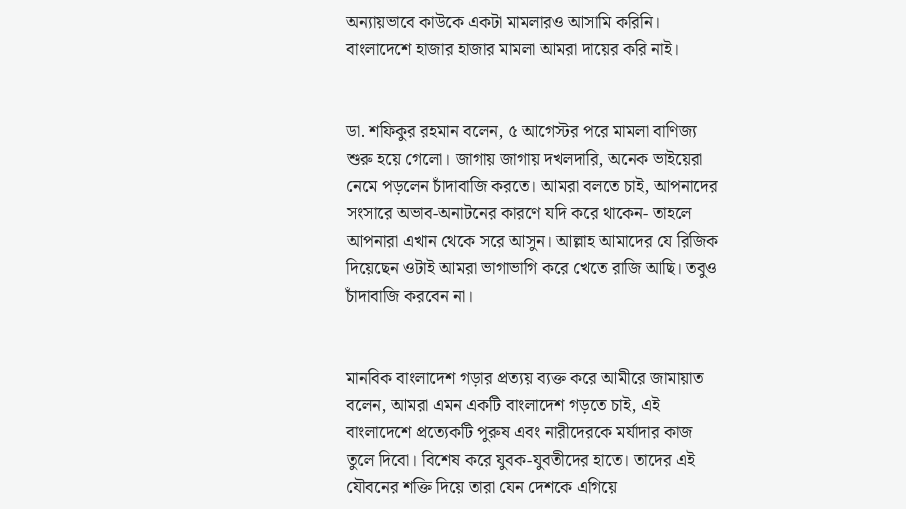অন্যায়ভাবে কাউকে একটা মামলারও আসামি করিনি। বাংলাদেশে হাজার হাজার মামলা আমরা দায়ের করি নাই।


ডা. শফিকুর রহমান বলেন, ৫ আগেস্টর পরে মামলা বাণিজ্য শুরু হয়ে গেলো। জাগায় জাগায় দখলদারি, অনেক ভাইয়েরা নেমে পড়লেন চাঁদাবাজি করতে। আমরা বলতে চাই, আপনাদের সংসারে অভাব-অনাটনের কারণে যদি করে থাকেন- তাহলে আপনারা এখান থেকে সরে আসুন। আল্লাহ আমাদের যে রিজিক দিয়েছেন ওটাই আমরা ভাগাভাগি করে খেতে রাজি আছি। তবুও চাঁদাবাজি করবেন না।


মানবিক বাংলাদেশ গড়ার প্রত্যয় ব্যক্ত করে আমীরে জামায়াত বলেন, আমরা এমন একটি বাংলাদেশ গড়তে চাই, এই বাংলাদেশে প্রত্যেকটি পুরুষ এবং নারীদেরকে মর্যাদার কাজ তুলে দিবো। বিশেষ করে যুবক-যুবতীদের হাতে। তাদের এই যৌবনের শক্তি দিয়ে তারা যেন দেশকে এগিয়ে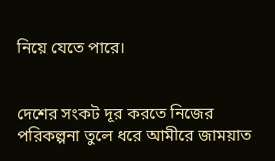নিয়ে যেতে পারে।


দেশের সংকট দূর করতে নিজের পরিকল্পনা তুলে ধরে আমীরে জাময়াত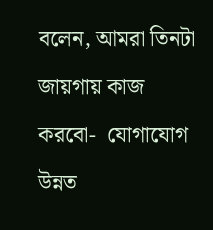বলেন, আমরা তিনটা জায়গায় কাজ করবো-  যোগাযোগ উন্নত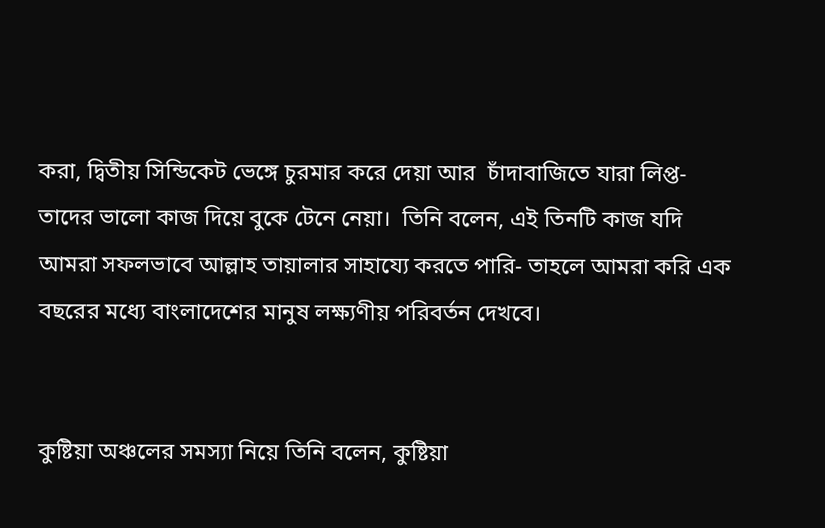করা, দ্বিতীয় সিন্ডিকেট ভেঙ্গে চুরমার করে দেয়া আর  চাঁদাবাজিতে যারা লিপ্ত-তাদের ভালো কাজ দিয়ে বুকে টেনে নেয়া।  তিনি বলেন, এই তিনটি কাজ যদি আমরা সফলভাবে আল্লাহ তায়ালার সাহায্যে করতে পারি- তাহলে আমরা করি এক বছরের মধ্যে বাংলাদেশের মানুষ লক্ষ্যণীয় পরিবর্তন দেখবে।


কুষ্টিয়া অঞ্চলের সমস্যা নিয়ে তিনি বলেন, কুষ্টিয়া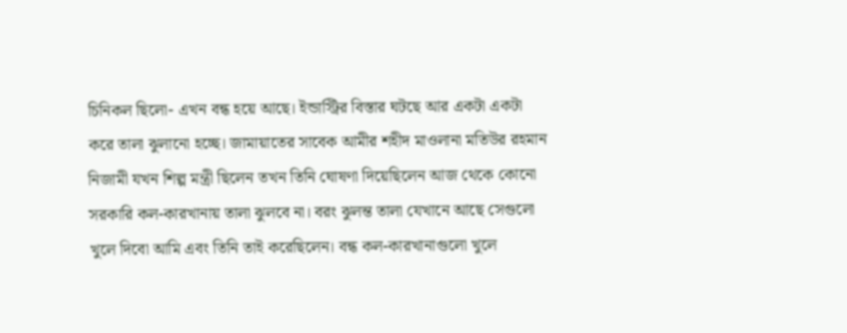চিনিকল ছিলো- এখন বন্ধ হয়ে আছে। ইন্ডাস্ট্রির বিস্তার ঘটছে আর একটা একটা করে তালা ঝুলানো হচ্ছে। জামায়াতের সাবেক আমীর শহীদ মাওলানা মতিউর রহমান নিজামী যখন শিল্প মন্ত্রী ছিলেন তখন তিনি ঘোষণা দিয়েছিলেন আজ থেকে কোনো সরকারি কল-কারখানায় তালা ঝুলবে না। বরং ঝুলন্ত তালা যেখানে আছে সেগুলো খুলে দিবো আমি এবং তিনি তাই করেছিলেন। বন্ধ কল-কারখানাগুলো খুলে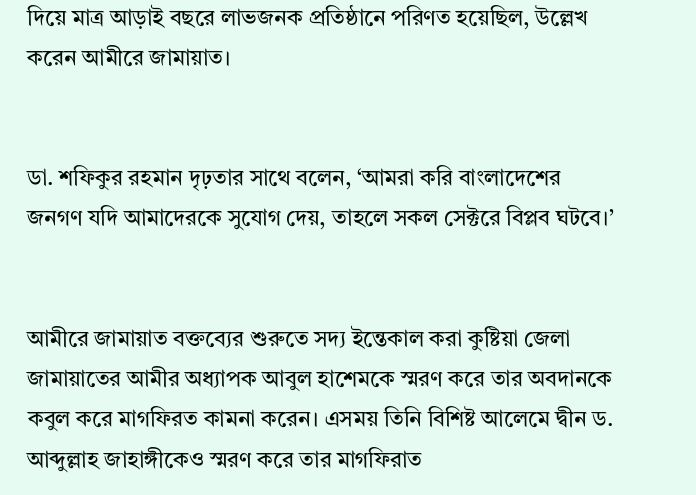দিয়ে মাত্র আড়াই বছরে লাভজনক প্রতিষ্ঠানে পরিণত হয়েছিল, উল্লেখ করেন আমীরে জামায়াত।


ডা. শফিকুর রহমান দৃঢ়তার সাথে বলেন, ‘আমরা করি বাংলাদেশের জনগণ যদি আমাদেরকে সুযোগ দেয়, তাহলে সকল সেক্টরে বিপ্লব ঘটবে।’


আমীরে জামায়াত বক্তব্যের শুরুতে সদ্য ইন্তেকাল করা কুষ্টিয়া জেলা জামায়াতের আমীর অধ্যাপক আবুল হাশেমকে স্মরণ করে তার অবদানকে কবুল করে মাগফিরত কামনা করেন। এসময় তিনি বিশিষ্ট আলেমে দ্বীন ড. আব্দুল্লাহ জাহাঙ্গীকেও স্মরণ করে তার মাগফিরাত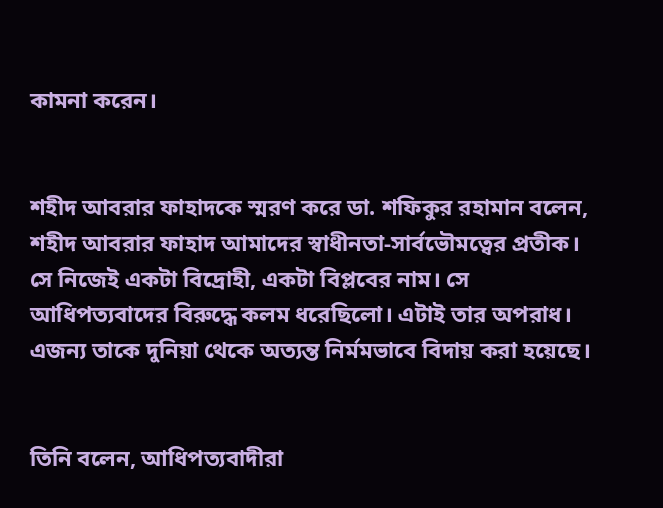কামনা করেন।


শহীদ আবরার ফাহাদকে স্মরণ করে ডা. শফিকুর রহামান বলেন, শহীদ আবরার ফাহাদ আমাদের স্বাধীনতা-সার্বভৌমত্বের প্রতীক। সে নিজেই একটা বিদ্রোহী, একটা বিপ্লবের নাম। সে আধিপত্যবাদের বিরুদ্ধে কলম ধরেছিলো। এটাই তার অপরাধ। এজন্য তাকে দুনিয়া থেকে অত্যন্ত নির্মমভাবে বিদায় করা হয়েছে।


তিনি বলেন, আধিপত্যবাদীরা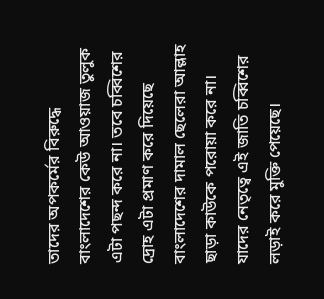তাদের অপকর্মের বিরুদ্ধে বাংলাদেশের কেউ আওয়াজ তুলুক এটা পছন্দ করে না। তবে চব্বিশের দ্রোহ এটা প্রমাণ করে দিয়েছে বাংলাদেশের দামাল ছেলেরা আল্লাহ ছাড়া কাউকে পরোয়া করে না। যাদের নেতৃত্বে এই জাতি চব্বিশের লড়াই করে মুক্তি পেয়েছে।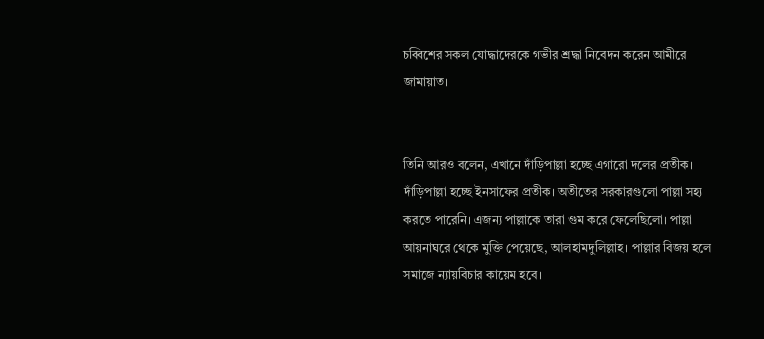চব্বিশের সকল যোদ্ধাদেরকে গভীর শ্রদ্ধা নিবেদন করেন আমীরে জামায়াত।


তিনি আরও বলেন, এখানে দাঁড়িপাল্লা হচ্ছে এগারো দলের প্রতীক। দাঁড়িপাল্লা হচ্ছে ইনসাফের প্রতীক। অতীতের সরকারগুলো পাল্লা সহ্য করতে পারেনি। এজন্য পাল্লাকে তারা গুম করে ফেলেছিলো। পাল্লা আয়নাঘরে থেকে মুক্তি পেয়েছে, আলহামদুলিল্লাহ। পাল্লার বিজয় হলে সমাজে ন্যায়বিচার কায়েম হবে।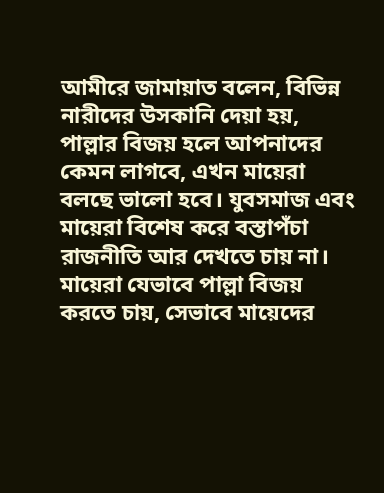আমীরে জামায়াত বলেন, বিভিন্ন নারীদের উসকানি দেয়া হয়, পাল্লার বিজয় হলে আপনাদের কেমন লাগবে, এখন মায়েরা বলছে ভালো হবে। যুবসমাজ এবং মায়েরা বিশেষ করে বস্তাপঁচা রাজনীতি আর দেখতে চায় না। মায়েরা যেভাবে পাল্লা বিজয় করতে চায়, সেভাবে মায়েদের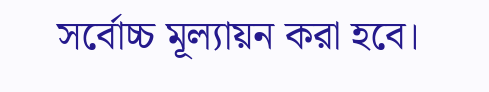সর্বোচ্চ মূল্যায়ন করা হবে।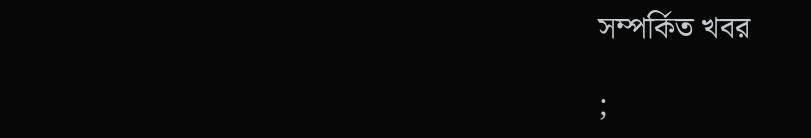সম্পর্কিত খবর

;